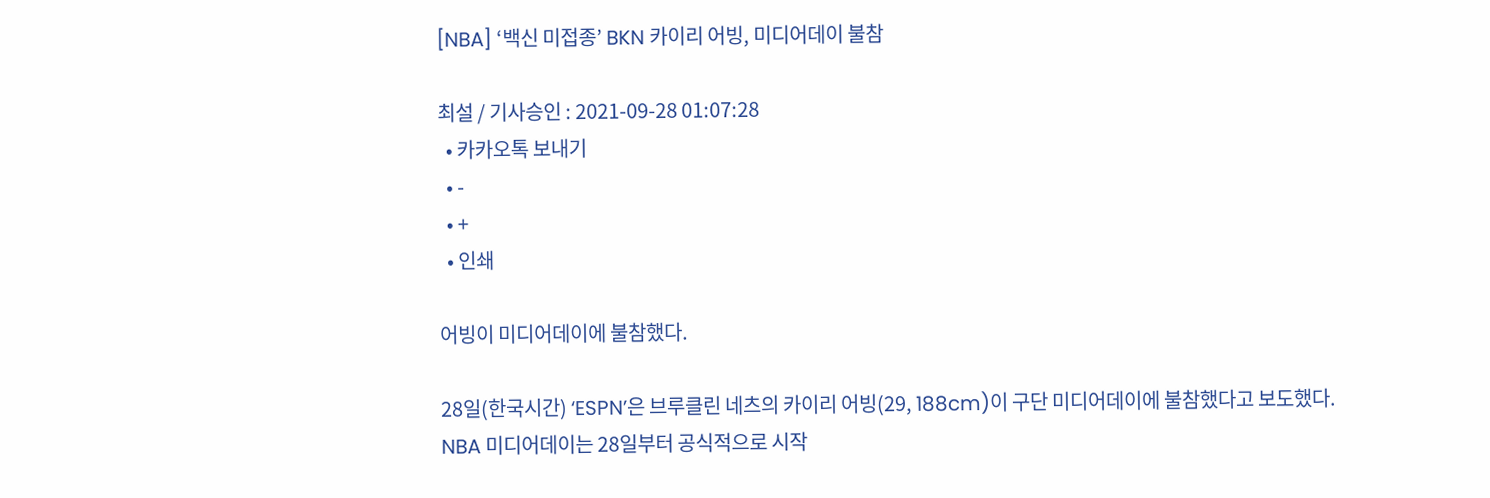[NBA] ‘백신 미접종’ BKN 카이리 어빙, 미디어데이 불참

최설 / 기사승인 : 2021-09-28 01:07:28
  • 카카오톡 보내기
  • -
  • +
  • 인쇄

어빙이 미디어데이에 불참했다.

28일(한국시간) ‘ESPN’은 브루클린 네츠의 카이리 어빙(29, 188cm)이 구단 미디어데이에 불참했다고 보도했다. NBA 미디어데이는 28일부터 공식적으로 시작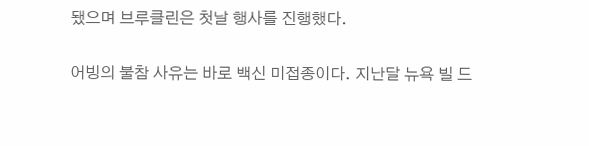됐으며 브루클린은 첫날 행사를 진행했다.

어빙의 불참 사유는 바로 백신 미접종이다. 지난달 뉴욕 빌 드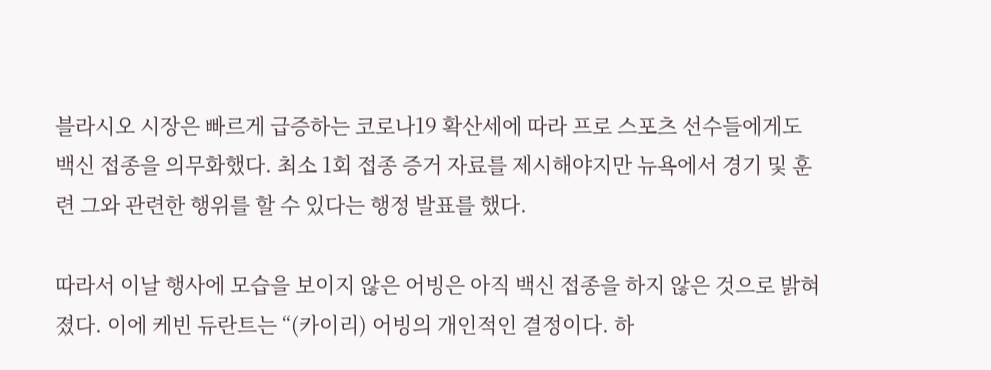블라시오 시장은 빠르게 급증하는 코로나19 확산세에 따라 프로 스포츠 선수들에게도 백신 접종을 의무화했다. 최소 1회 접종 증거 자료를 제시해야지만 뉴욕에서 경기 및 훈련 그와 관련한 행위를 할 수 있다는 행정 발표를 했다.

따라서 이날 행사에 모습을 보이지 않은 어빙은 아직 백신 접종을 하지 않은 것으로 밝혀졌다. 이에 케빈 듀란트는 “(카이리) 어빙의 개인적인 결정이다. 하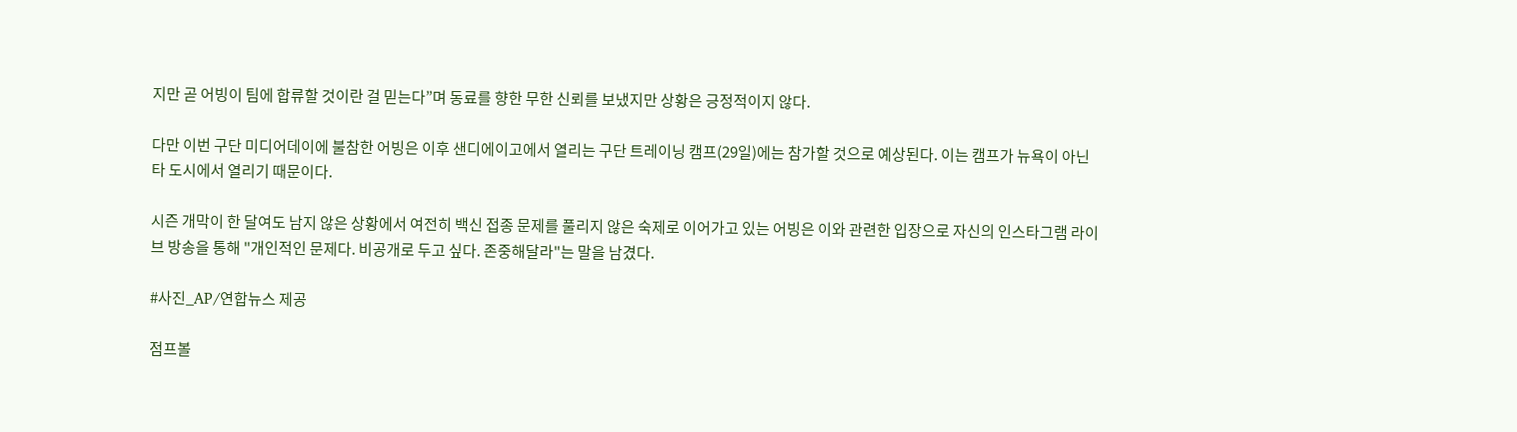지만 곧 어빙이 팀에 합류할 것이란 걸 믿는다”며 동료를 향한 무한 신뢰를 보냈지만 상황은 긍정적이지 않다.

다만 이번 구단 미디어데이에 불참한 어빙은 이후 샌디에이고에서 열리는 구단 트레이닝 캠프(29일)에는 참가할 것으로 예상된다. 이는 캠프가 뉴욕이 아닌 타 도시에서 열리기 때문이다.

시즌 개막이 한 달여도 남지 않은 상황에서 여전히 백신 접종 문제를 풀리지 않은 숙제로 이어가고 있는 어빙은 이와 관련한 입장으로 자신의 인스타그램 라이브 방송을 통해 "개인적인 문제다. 비공개로 두고 싶다. 존중해달라"는 말을 남겼다.

#사진_AP/연합뉴스 제공

점프볼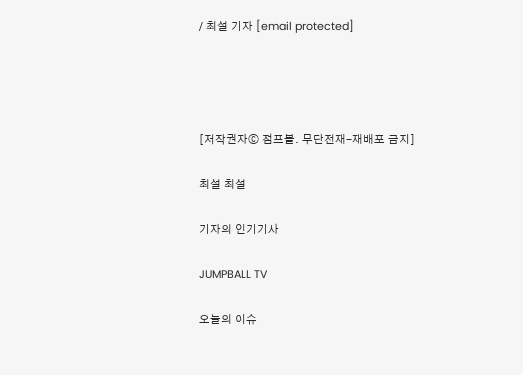/ 최설 기자 [email protected]




[저작권자ⓒ 점프볼. 무단전재-재배포 금지]

최설 최설

기자의 인기기사

JUMPBALL TV

오늘의 이슈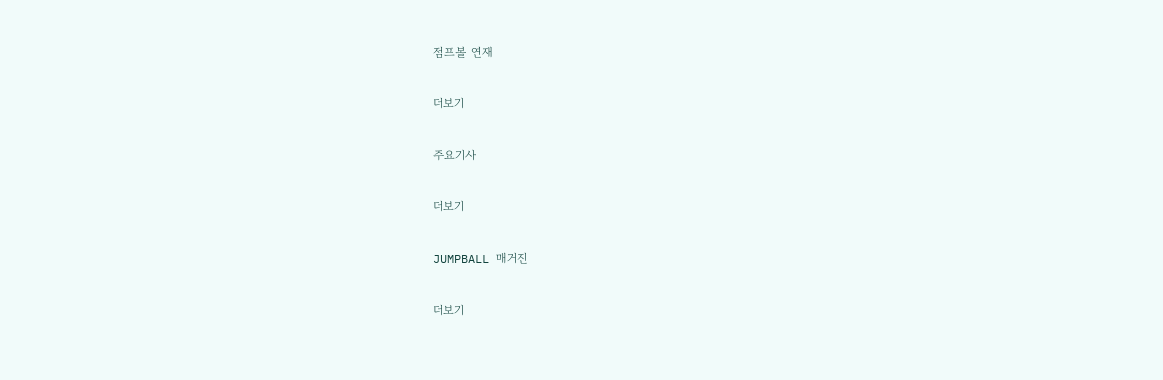점프볼 연재

더보기

주요기사

더보기

JUMPBALL 매거진

더보기